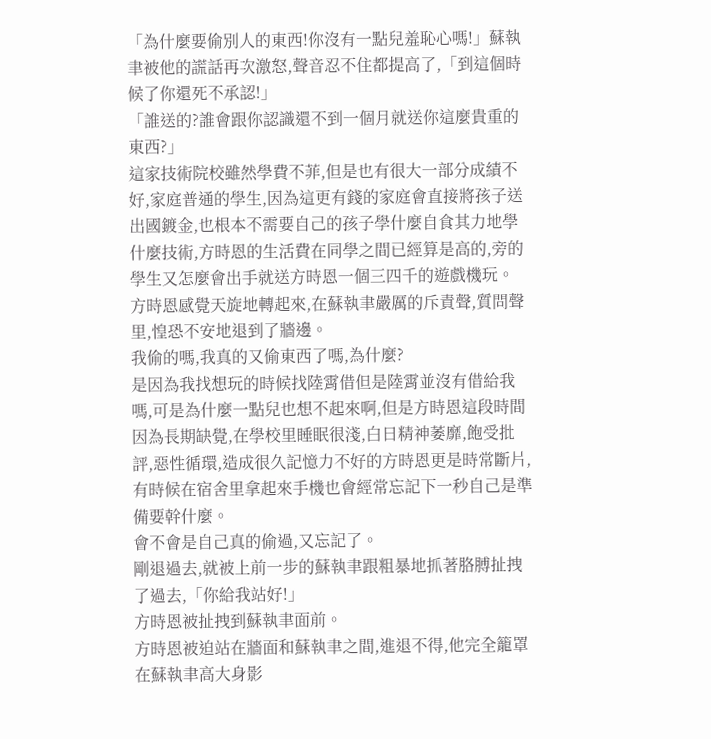「為什麼要偷別人的東西!你沒有一點兒羞恥心嗎!」蘇執聿被他的謊話再次激怒,聲音忍不住都提高了,「到這個時候了你還死不承認!」
「誰送的?誰會跟你認識還不到一個月就送你這麼貴重的東西?」
這家技術院校雖然學費不菲,但是也有很大一部分成績不好,家庭普通的學生,因為這更有錢的家庭會直接將孩子送出國鍍金,也根本不需要自己的孩子學什麼自食其力地學什麼技術,方時恩的生活費在同學之間已經算是高的,旁的學生又怎麼會出手就送方時恩一個三四千的遊戲機玩。
方時恩感覺天旋地轉起來,在蘇執聿嚴厲的斥責聲,質問聲里,惶恐不安地退到了牆邊。
我偷的嗎,我真的又偷東西了嗎,為什麼?
是因為我找想玩的時候找陸霄借但是陸霄並沒有借給我嗎,可是為什麼一點兒也想不起來啊,但是方時恩這段時間因為長期缺覺,在學校里睡眠很淺,白日精神萎靡,飽受批評,惡性循環,造成很久記憶力不好的方時恩更是時常斷片,有時候在宿舍里拿起來手機也會經常忘記下一秒自己是準備要幹什麼。
會不會是自己真的偷過,又忘記了。
剛退過去,就被上前一步的蘇執聿跟粗暴地抓著胳膊扯拽了過去,「你給我站好!」
方時恩被扯拽到蘇執聿面前。
方時恩被迫站在牆面和蘇執聿之間,進退不得,他完全籠罩在蘇執聿高大身影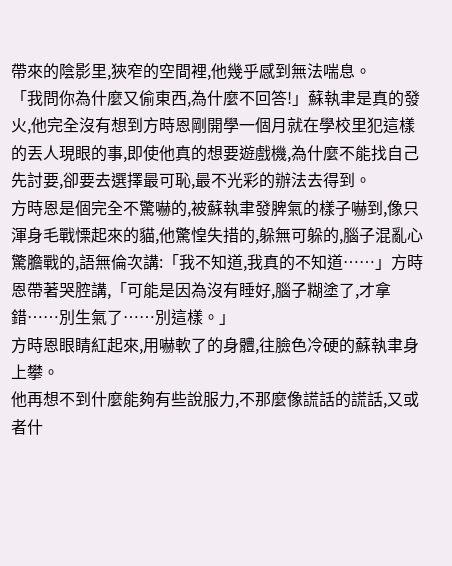帶來的陰影里,狹窄的空間裡,他幾乎感到無法喘息。
「我問你為什麼又偷東西,為什麼不回答!」蘇執聿是真的發火,他完全沒有想到方時恩剛開學一個月就在學校里犯這樣的丟人現眼的事,即使他真的想要遊戲機,為什麼不能找自己先討要,卻要去選擇最可恥,最不光彩的辦法去得到。
方時恩是個完全不驚嚇的,被蘇執聿發脾氣的樣子嚇到,像只渾身毛戰慄起來的貓,他驚惶失措的,躲無可躲的,腦子混亂心驚膽戰的,語無倫次講:「我不知道,我真的不知道……」方時恩帶著哭腔講,「可能是因為沒有睡好,腦子糊塗了,才拿錯……別生氣了……別這樣。」
方時恩眼睛紅起來,用嚇軟了的身體,往臉色冷硬的蘇執聿身上攀。
他再想不到什麼能夠有些說服力,不那麼像謊話的謊話,又或者什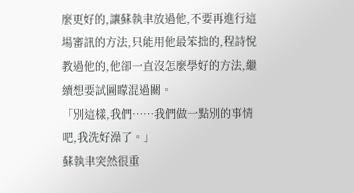麼更好的,讓蘇執聿放過他,不要再進行這場審訊的方法,只能用他最笨拙的,程詩悅教過他的,他卻一直沒怎麼學好的方法,繼續想要試圖矇混過關。
「別這樣,我們……我們做一點別的事情吧,我洗好澡了。」
蘇執聿突然很重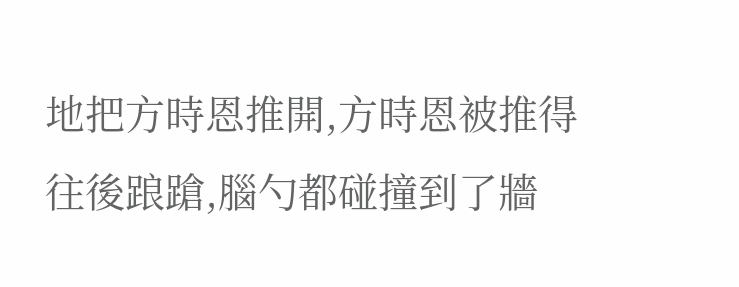地把方時恩推開,方時恩被推得往後踉蹌,腦勺都碰撞到了牆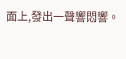面上,發出一聲響悶響。